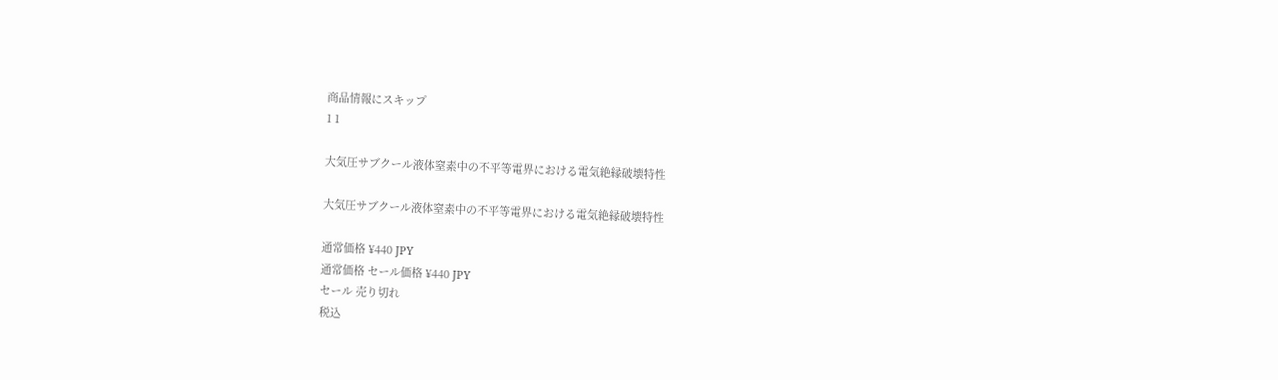商品情報にスキップ
1 1

大気圧サブクール液体窒素中の不平等電界における電気絶縁破壊特性

大気圧サブクール液体窒素中の不平等電界における電気絶縁破壊特性

通常価格 ¥440 JPY
通常価格 セール価格 ¥440 JPY
セール 売り切れ
税込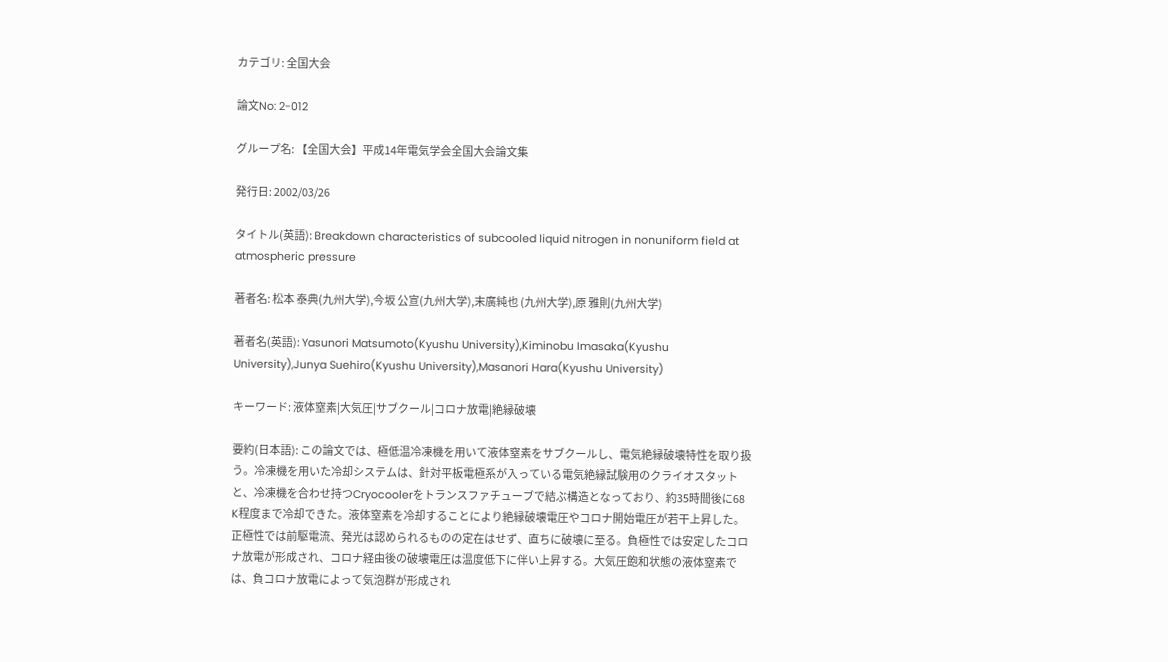カテゴリ: 全国大会

論文No: 2-012

グループ名: 【全国大会】平成14年電気学会全国大会論文集

発行日: 2002/03/26

タイトル(英語): Breakdown characteristics of subcooled liquid nitrogen in nonuniform field at atmospheric pressure

著者名: 松本 泰典(九州大学),今坂 公宣(九州大学),末廣純也 (九州大学),原 雅則(九州大学)

著者名(英語): Yasunori Matsumoto(Kyushu University),Kiminobu Imasaka(Kyushu University),Junya Suehiro(Kyushu University),Masanori Hara(Kyushu University)

キーワード: 液体窒素|大気圧|サブクール|コロナ放電|絶縁破壊

要約(日本語): この論文では、極低温冷凍機を用いて液体窒素をサブクールし、電気絶縁破壊特性を取り扱う。冷凍機を用いた冷却システムは、針対平板電極系が入っている電気絶縁試験用のクライオスタットと、冷凍機を合わせ持つCryocoolerをトランスファチューブで結ぶ構造となっており、約35時間後に68 K程度まで冷却できた。液体窒素を冷却することにより絶縁破壊電圧やコロナ開始電圧が若干上昇した。正極性では前駆電流、発光は認められるものの定在はせず、直ちに破壊に至る。負極性では安定したコロナ放電が形成され、コロナ経由後の破壊電圧は温度低下に伴い上昇する。大気圧飽和状態の液体窒素では、負コロナ放電によって気泡群が形成され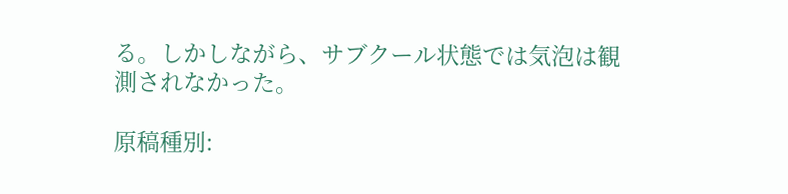る。しかしながら、サブクール状態では気泡は観測されなかった。

原稿種別: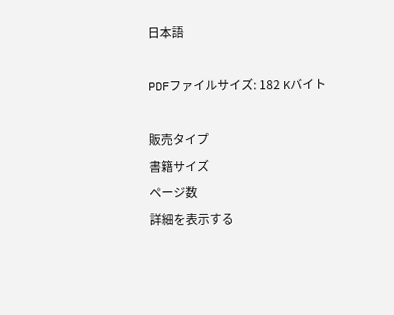日本語

PDFファイルサイズ: 182 Kバイト

販売タイプ
書籍サイズ
ページ数
詳細を表示する